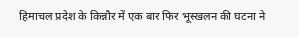हिमाचल प्रदेश के किन्नौर में एक बार फिर भूस्खलन की घटना ने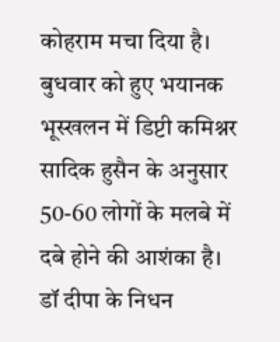कोहराम मचा दिया है। बुधवार को हुए भयानक भूस्खलन में डिप्टी कमिश्नर सादिक हुसैन के अनुसार 50-60 लोगों के मलबे में दबे होने की आशंका है।
डॉ दीपा के निधन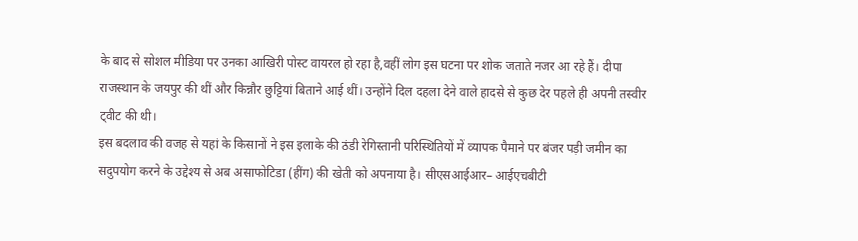के बाद से सोशल मीडिया पर उनका आखिरी पोस्ट वायरल हो रहा है,वहीं लोग इस घटना पर शोक जताते नजर आ रहे हैं। दीपा राजस्थान के जयपुर की थीं और किन्नौर छुट्टियां बिताने आई थीं। उन्होंने दिल दहला देने वाले हादसे से कुछ देर पहले ही अपनी तस्वीर ट्वीट की थी।
इस बदलाव की वजह से यहां के किसानों ने इस इलाके की ठंडी रेगिस्तानी परिस्थितियों में व्यापक पैमाने पर बंजर पड़ी जमीन का सदुपयोग करने के उद्देश्य से अब असाफोटिडा (हींग) की खेती को अपनाया है। सीएसआईआर– आईएचबीटी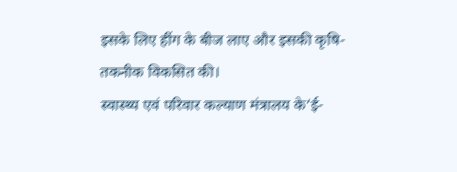इसके लिए हींग के बीज लाए और इसकी कृषि-तकनीक विकसित की।
स्वास्थ्य एवं परिवार कल्याण मंत्रालय के‘ई-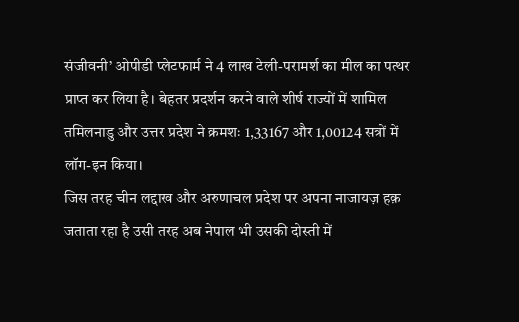संजीवनी’ ओपीडी प्लेटफार्म ने 4 लाख टेली-परामर्श का मील का पत्थर प्राप्त कर लिया है। बेहतर प्रदर्शन करने वाले शीर्ष राज्यों में शामिल तमिलनाडु और उत्तर प्रदेश ने क्रमशः 1,33167 और 1,00124 सत्रों में लॉग-इन किया।
जिस तरह चीन लद्दाख और अरुणाचल प्रदेश पर अपना नाजायज़ हक़ जताता रहा है उसी तरह अब नेपाल भी उसकी दोस्ती में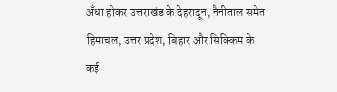अँधा होकर उत्तराखंड के देहरादून, नैनीताल समेत हिमाचल, उत्तर प्रदेश, बिहार और सिक्किम के कई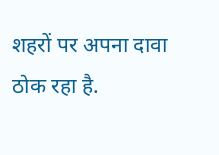शहरों पर अपना दावा ठोक रहा है.